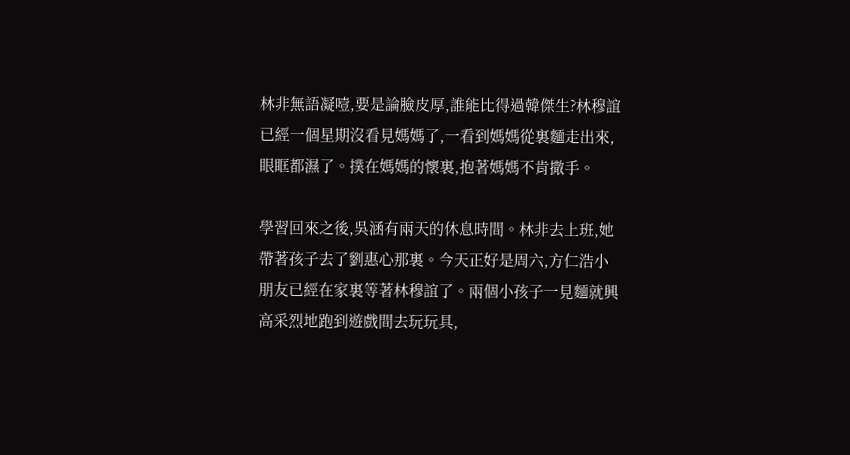林非無語凝噎,要是論臉皮厚,誰能比得過韓傑生?林穆誼已經一個星期沒看見媽媽了,一看到媽媽從裏麵走出來,眼眶都濕了。撲在媽媽的懷裏,抱著媽媽不肯撒手。

學習回來之後,吳涵有兩天的休息時間。林非去上班,她帶著孩子去了劉惠心那裏。今天正好是周六,方仁浩小朋友已經在家裏等著林穆誼了。兩個小孩子一見麵就興高采烈地跑到遊戲間去玩玩具,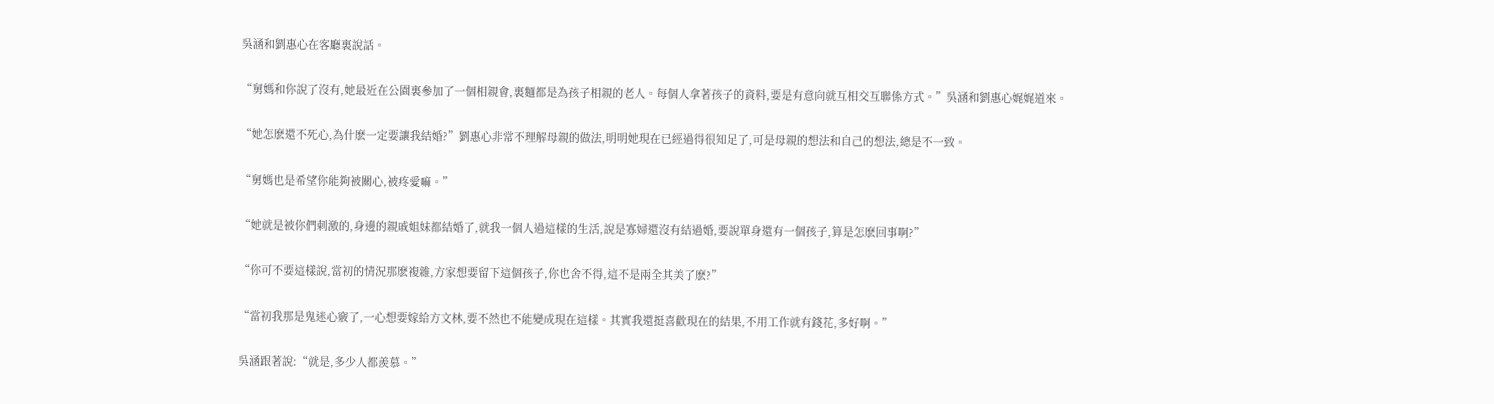吳涵和劉惠心在客廳裏說話。

“舅媽和你說了沒有,她最近在公園裏參加了一個相親會,裏麵都是為孩子相親的老人。每個人拿著孩子的資料,要是有意向就互相交互聯係方式。”吳涵和劉惠心娓娓道來。

“她怎麽還不死心,為什麽一定要讓我結婚?”劉惠心非常不理解母親的做法,明明她現在已經過得很知足了,可是母親的想法和自己的想法,總是不一致。

“舅媽也是希望你能夠被關心,被疼愛嘛。”

“她就是被你們刺激的,身邊的親戚姐妹都結婚了,就我一個人過這樣的生活,說是寡婦還沒有結過婚,要說單身還有一個孩子,算是怎麽回事啊?”

“你可不要這樣說,當初的情況那麽複雜,方家想要留下這個孩子,你也舍不得,這不是兩全其美了麽?”

“當初我那是鬼迷心竅了,一心想要嫁給方文林,要不然也不能變成現在這樣。其實我還挺喜歡現在的結果,不用工作就有錢花,多好啊。”

吳涵跟著說:“就是,多少人都羨慕。”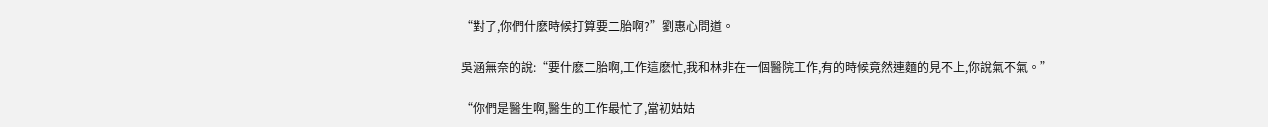“對了,你們什麽時候打算要二胎啊?”劉惠心問道。

吳涵無奈的說:“要什麽二胎啊,工作這麽忙,我和林非在一個醫院工作,有的時候竟然連麵的見不上,你說氣不氣。”

“你們是醫生啊,醫生的工作最忙了,當初姑姑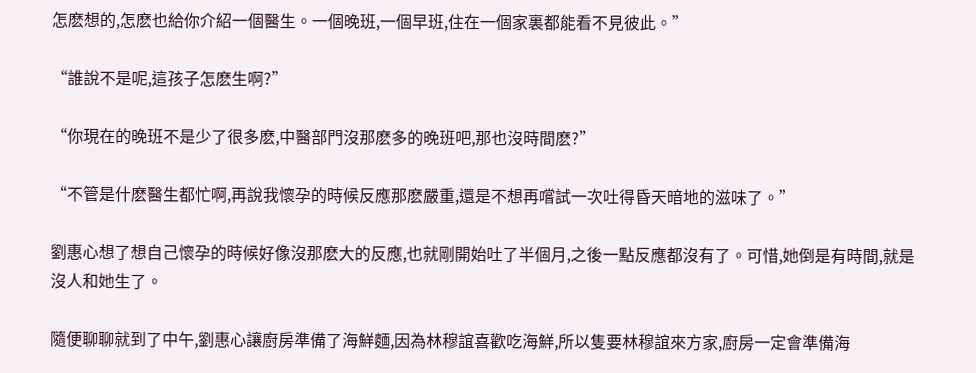怎麽想的,怎麽也給你介紹一個醫生。一個晚班,一個早班,住在一個家裏都能看不見彼此。”

“誰說不是呢,這孩子怎麽生啊?”

“你現在的晚班不是少了很多麽,中醫部門沒那麽多的晚班吧,那也沒時間麽?”

“不管是什麽醫生都忙啊,再說我懷孕的時候反應那麽嚴重,還是不想再嚐試一次吐得昏天暗地的滋味了。”

劉惠心想了想自己懷孕的時候好像沒那麽大的反應,也就剛開始吐了半個月,之後一點反應都沒有了。可惜,她倒是有時間,就是沒人和她生了。

隨便聊聊就到了中午,劉惠心讓廚房準備了海鮮麵,因為林穆誼喜歡吃海鮮,所以隻要林穆誼來方家,廚房一定會準備海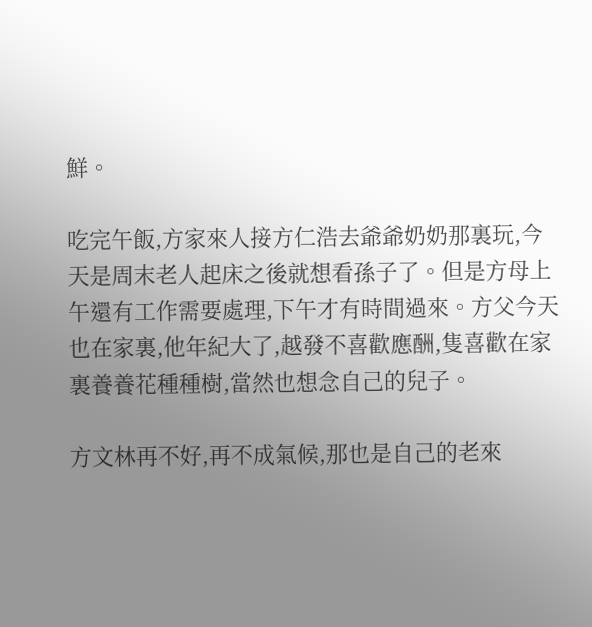鮮。

吃完午飯,方家來人接方仁浩去爺爺奶奶那裏玩,今天是周末老人起床之後就想看孫子了。但是方母上午還有工作需要處理,下午才有時間過來。方父今天也在家裏,他年紀大了,越發不喜歡應酬,隻喜歡在家裏養養花種種樹,當然也想念自己的兒子。

方文林再不好,再不成氣候,那也是自己的老來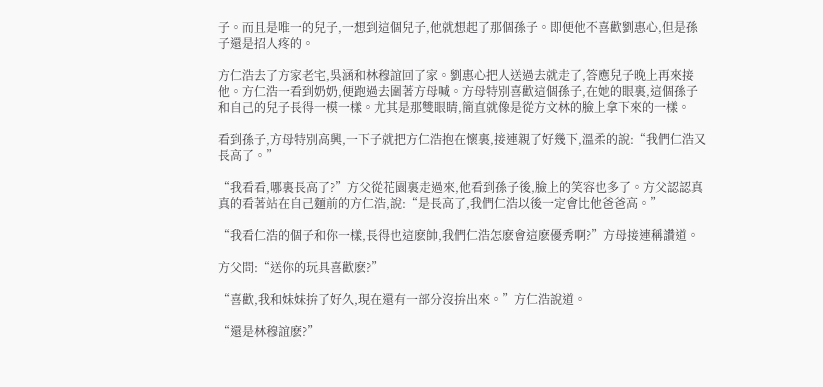子。而且是唯一的兒子,一想到這個兒子,他就想起了那個孫子。即便他不喜歡劉惠心,但是孫子還是招人疼的。

方仁浩去了方家老宅,吳涵和林穆誼回了家。劉惠心把人送過去就走了,答應兒子晚上再來接他。方仁浩一看到奶奶,便跑過去圍著方母喊。方母特別喜歡這個孫子,在她的眼裏,這個孫子和自己的兒子長得一模一樣。尤其是那雙眼睛,簡直就像是從方文林的臉上拿下來的一樣。

看到孫子,方母特別高興,一下子就把方仁浩抱在懷裏,接連親了好幾下,溫柔的說:“我們仁浩又長高了。”

“我看看,哪裏長高了?”方父從花園裏走過來,他看到孫子後,臉上的笑容也多了。方父認認真真的看著站在自己麵前的方仁浩,說:“是長高了,我們仁浩以後一定會比他爸爸高。”

“我看仁浩的個子和你一樣,長得也這麽帥,我們仁浩怎麽會這麽優秀啊?”方母接連稱讚道。

方父問:“送你的玩具喜歡麽?”

“喜歡,我和妹妹拚了好久,現在還有一部分沒拚出來。”方仁浩說道。

“還是林穆誼麽?”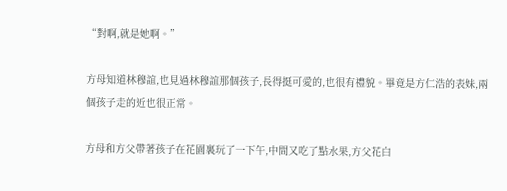“對啊,就是她啊。”

方母知道林穆誼,也見過林穆誼那個孩子,長得挺可愛的,也很有禮貌。畢竟是方仁浩的表妹,兩個孩子走的近也很正常。

方母和方父帶著孩子在花園裏玩了一下午,中間又吃了點水果,方父花白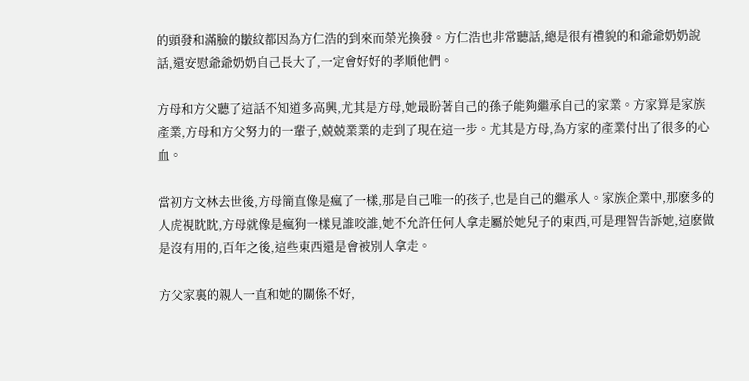的頭發和滿臉的皺紋都因為方仁浩的到來而榮光換發。方仁浩也非常聽話,總是很有禮貌的和爺爺奶奶說話,還安慰爺爺奶奶自己長大了,一定會好好的孝順他們。

方母和方父聽了這話不知道多高興,尤其是方母,她最盼著自己的孫子能夠繼承自己的家業。方家算是家族產業,方母和方父努力的一輩子,兢兢業業的走到了現在這一步。尤其是方母,為方家的產業付出了很多的心血。

當初方文林去世後,方母簡直像是瘋了一樣,那是自己唯一的孩子,也是自己的繼承人。家族企業中,那麽多的人虎視眈眈,方母就像是瘋狗一樣見誰咬誰,她不允許任何人拿走屬於她兒子的東西,可是理智告訴她,這麽做是沒有用的,百年之後,這些東西還是會被別人拿走。

方父家裏的親人一直和她的關係不好,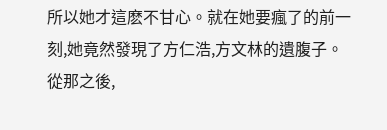所以她才這麽不甘心。就在她要瘋了的前一刻,她竟然發現了方仁浩,方文林的遺腹子。從那之後,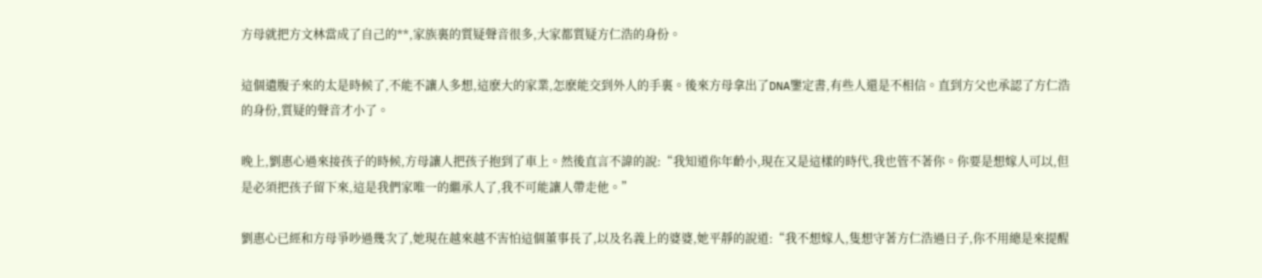方母就把方文林當成了自己的**,家族裏的質疑聲音很多,大家都質疑方仁浩的身份。

這個遺腹子來的太是時候了,不能不讓人多想,這麽大的家業,怎麽能交到外人的手裏。後來方母拿出了DNA鑒定書,有些人還是不相信。直到方父也承認了方仁浩的身份,質疑的聲音才小了。

晚上,劉惠心過來接孩子的時候,方母讓人把孩子抱到了車上。然後直言不諱的說:“我知道你年齡小,現在又是這樣的時代,我也管不著你。你要是想嫁人可以,但是必須把孩子留下來,這是我們家唯一的繼承人了,我不可能讓人帶走他。”

劉惠心已經和方母爭吵過幾次了,她現在越來越不害怕這個董事長了,以及名義上的婆婆,她平靜的說道:“我不想嫁人,隻想守著方仁浩過日子,你不用總是來提醒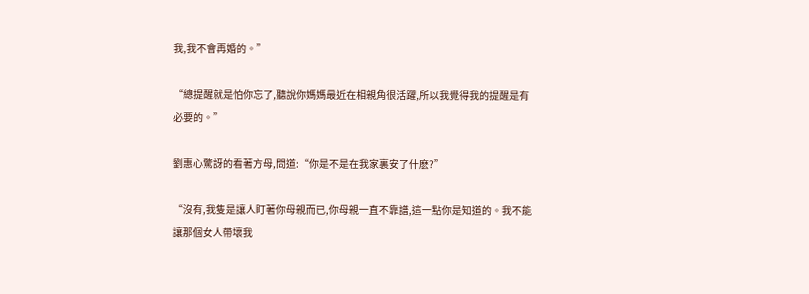我,我不會再婚的。”

“總提醒就是怕你忘了,聽說你媽媽最近在相親角很活躍,所以我覺得我的提醒是有必要的。”

劉惠心驚訝的看著方母,問道:“你是不是在我家裏安了什麽?”

“沒有,我隻是讓人盯著你母親而已,你母親一直不靠譜,這一點你是知道的。我不能讓那個女人帶壞我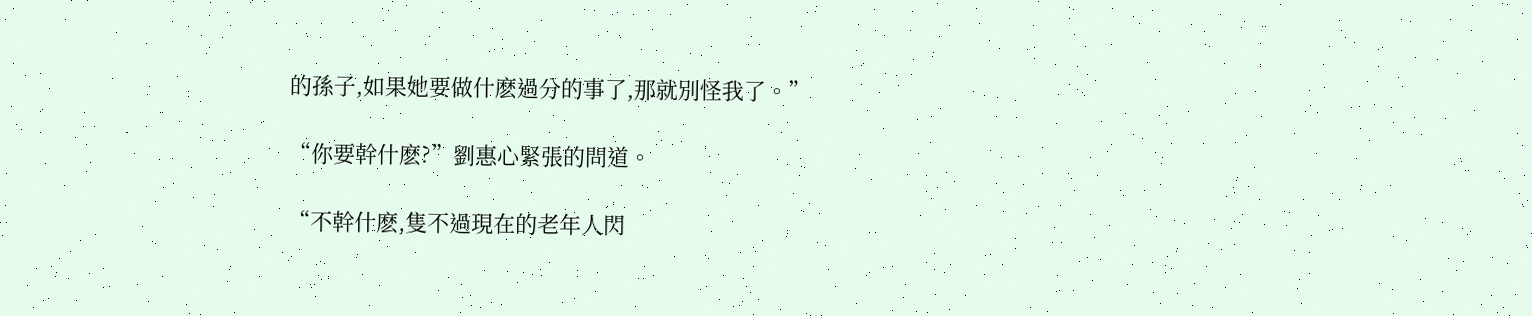的孫子,如果她要做什麽過分的事了,那就別怪我了。”

“你要幹什麽?”劉惠心緊張的問道。

“不幹什麽,隻不過現在的老年人閃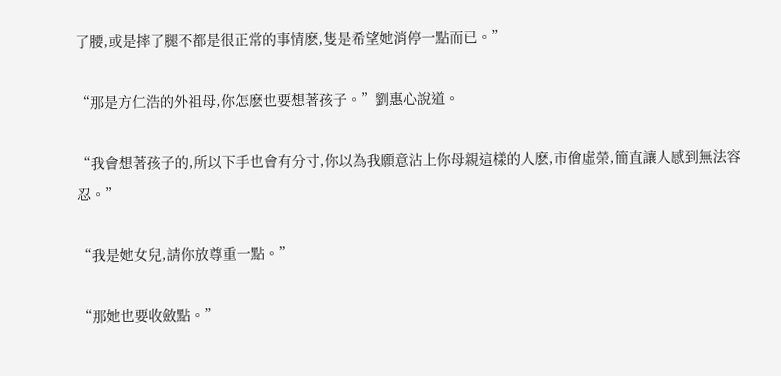了腰,或是摔了腿不都是很正常的事情麽,隻是希望她消停一點而已。”

“那是方仁浩的外祖母,你怎麽也要想著孩子。”劉惠心說道。

“我會想著孩子的,所以下手也會有分寸,你以為我願意沾上你母親這樣的人麽,市儈虛榮,簡直讓人感到無法容忍。”

“我是她女兒,請你放尊重一點。”

“那她也要收斂點。”